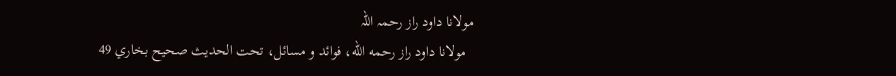مولانا داود راز رحمہ اللہ
  مولانا داود راز رحمه الله، فوائد و مسائل، تحت الحديث صحيح بخاري 49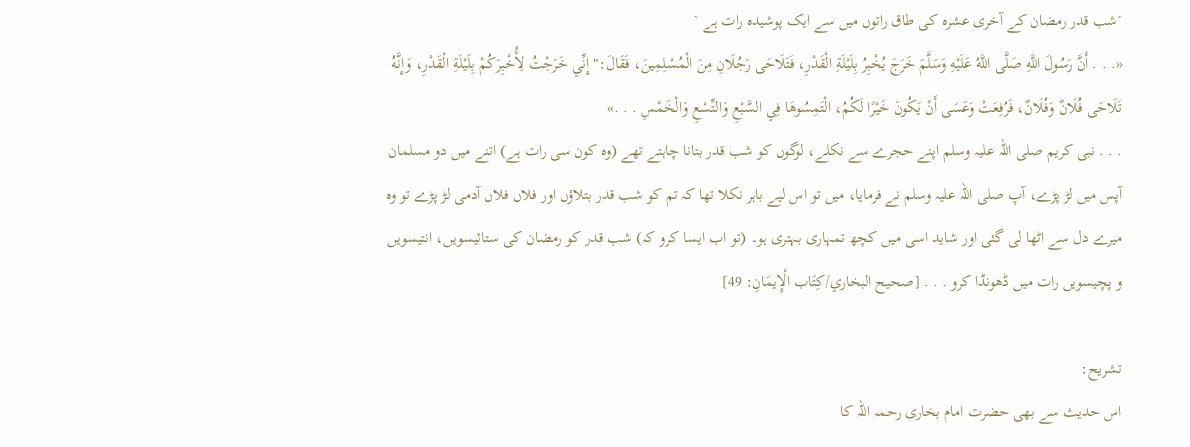´شب قدر رمضان کے آخری عشرہ کی طاق راتوں میں سے ایک پوشیدہ رات ہے `
«. . . أَنَّ رَسُولَ اللَّهِ صَلَّى اللَّهُ عَلَيْهِ وَسَلَّمَ خَرَجَ يُخْبِرُ بِلَيْلَةِ الْقَدْرِ، فَتَلَاحَى رَجُلَانِ مِنَ الْمُسْلِمِينَ، فَقَالَ:" إِنِّي خَرَجْتُ لِأُخْبِرَكُمْ بِلَيْلَةِ الْقَدْرِ، وَإِنَّهُ تَلَاحَى فُلَانٌ وَفُلَانٌ، فَرُفِعَتْ وَعَسَى أَنْ يَكُونَ خَيْرًا لَكُمُ، الْتَمِسُوهَا فِي السَّبْعِ وَالتِّسْعِ وَالْخَمْسِ . . .»
. . . نبی کریم صلی اللہ علیہ وسلم اپنے حجرے سے نکلے، لوگوں کو شب قدر بتانا چاہتے تھے (وہ کون سی رات ہے) اتنے میں دو مسلمان آپس میں لڑ پڑے، آپ صلی اللہ علیہ وسلم نے فرمایا، میں تو اس لیے باہر نکلا تھا کہ تم کو شب قدر بتلاؤں اور فلاں فلاں آدمی لڑ پڑے تو وہ میرے دل سے اٹھا لی گئی اور شاید اسی میں کچھ تمہاری بہتری ہو۔ (تو اب ایسا کرو کہ) شب قدر کو رمضان کی ستائیسویں، انتیسویں و پچیسویں رات میں ڈھونڈا کرو . . . [صحيح البخاري/كِتَاب الْإِيمَانِ: 49]

تشریح:
اس حدیث سے بھی حضرت امام بخاری رحمہ اللہ کا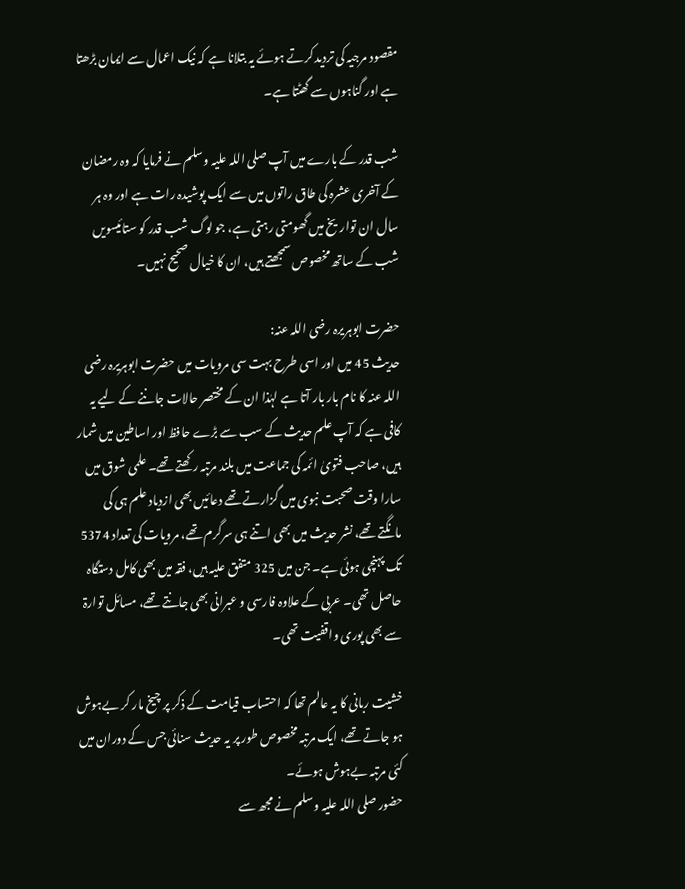مقصود مرجیہ کی تردید کرتے ہوئے یہ بتلانا ہے کہ نیک اعمال سے ایمان بڑھتا ہے اور گناہوں سے گھٹتا ہے۔

شب قدر کے بارے میں آپ صلی اللہ علیہ وسلم نے فرمایا کہ وہ رمضان کے آخری عشرہ کی طاق راتوں میں سے ایک پوشیدہ رات ہے اور وہ ہر سال ان تواریخ میں گھومتی رہتی ہے، جو لوگ شب قدر کو ستائیسویں شب کے ساتھ مخصوص سمجھتے ہیں، ان کا خیال صحیح نہیں۔

حضرت ابوہریرہ رضی اللہ عنہ:
حدیث 45 میں اور اسی طرح بہت سی مرویات میں حضرت ابوہریرہ رضی اللہ عنہ کا نام بار بار آتا ہے لہٰذا ان کے مختصر حالات جاننے کے لیے یہ کافی ہے کہ آپ علم حدیث کے سب سے بڑے حافظ اور اساطین میں شمار ہیں، صاحب فتویٰ ائمہ کی جماعت میں بلند مرتبہ رکھتے تھے۔ علمی شوق میں سارا وقت صحبت نبوی میں گزارتے تھے دعائیں بھی ازدیاد علم ہی کی مانگتے تھے، نشر حدیث میں بھی اتنے ہی سرگرم تھے، مرویات کی تعداد 5374 تک پہنچی ہوئی ہے۔ جن میں 325 متفق علیہ ہیں، فقہ میں بھی کامل دستگاہ حاصل تھی۔ عربی کے علاوہ فارسی و عبرانی بھی جانتے تھے، مسائل توارۃ سے بھی پوری واقفیت تھی۔

خشیت ربانی کا یہ عالم تھا کہ احتساب قیامت کے ذکر پر چیخ مار کر بےہوش ہو جاتے تھے، ایک مرتبہ مخصوص طور پر یہ حدیث سنائی جس کے دوران میں کئی مرتبہ بےہوش ہوئے۔
حضور صلی اللہ علیہ وسلم نے مجھ سے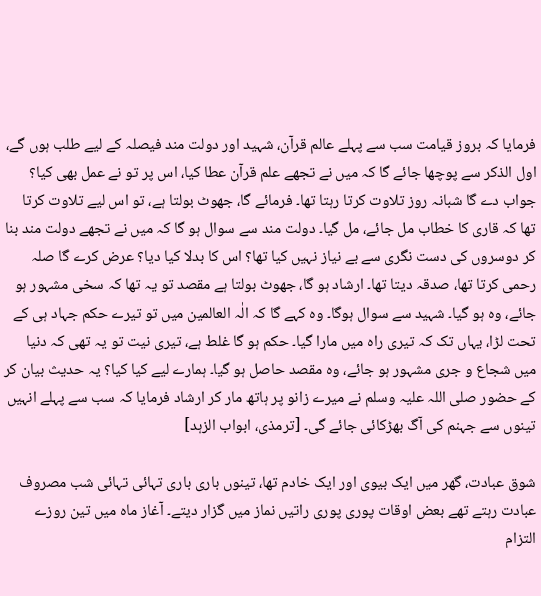فرمایا کہ بروز قیامت سب سے پہلے عالم قرآن، شہید اور دولت مند فیصلہ کے لیے طلب ہوں گے، اول الذکر سے پوچھا جائے گا کہ میں نے تجھے علم قرآن عطا کیا، اس پر تو نے عمل بھی کیا؟ جواب دے گا شبانہ روز تلاوت کرتا رہتا تھا۔ فرمائے گا، جھوٹ بولتا ہے، تو اس لیے تلاوت کرتا تھا کہ قاری کا خطاب مل جائے، مل گیا۔ دولت مند سے سوال ہو گا کہ میں نے تجھے دولت مند بنا کر دوسروں کی دست نگری سے بے نیاز نہیں کیا تھا؟ اس کا بدلا کیا دیا؟ عرض کرے گا صلہ رحمی کرتا تھا، صدقہ دیتا تھا۔ ارشاد ہو گا، جھوٹ بولتا ہے مقصد تو یہ تھا کہ سخی مشہور ہو جائے، وہ ہو گیا۔ شہید سے سوال ہوگا۔ وہ کہے گا کہ الٰہ العالمین میں تو تیرے حکم جہاد ہی کے تحت لڑا، یہاں تک کہ تیری راہ میں مارا گیا۔ حکم ہو گا غلط ہے، تیری نیت تو یہ تھی کہ دنیا میں شجاع و جری مشہور ہو جائے، وہ مقصد حاصل ہو گیا۔ ہمارے لیے کیا کیا؟ یہ حدیث بیان کر کے حضور صلی اللہ علیہ وسلم نے میرے زانو پر ہاتھ مار کر ارشاد فرمایا کہ سب سے پہلے انہیں تینوں سے جہنم کی آگ بھڑکائی جائے گی۔ [ترمذی، ابواب الزہد]

شوق عبادت، گھر میں ایک بیوی اور ایک خادم تھا، تینوں باری باری تہائی تہائی شب مصروف عبادت رہتے تھے بعض اوقات پوری پوری راتیں نماز میں گزار دیتے۔ آغاز ماہ میں تین روزے التزام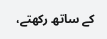کے ساتھ رکھتے،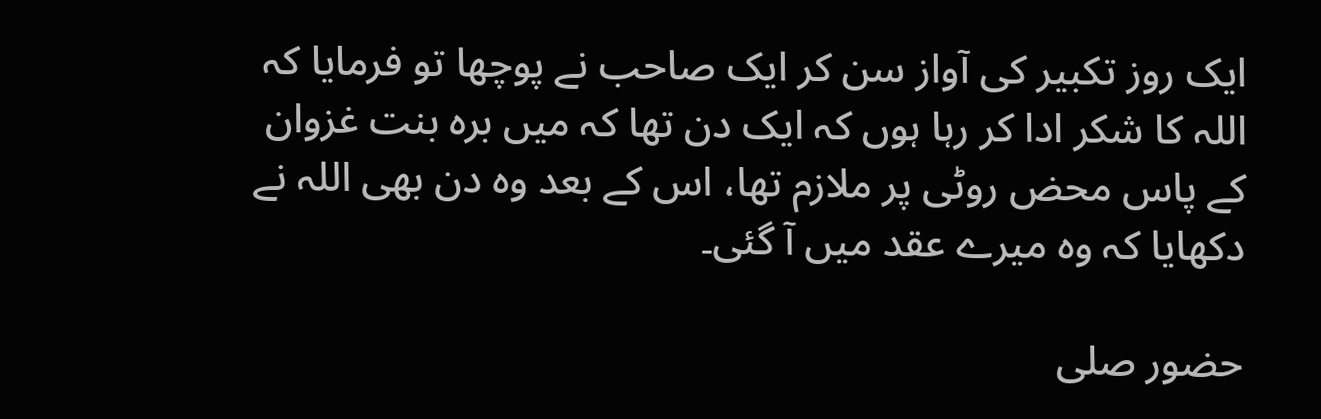ایک روز تکبیر کی آواز سن کر ایک صاحب نے پوچھا تو فرمایا کہ اللہ کا شکر ادا کر رہا ہوں کہ ایک دن تھا کہ میں برہ بنت غزوان کے پاس محض روٹی پر ملازم تھا، اس کے بعد وہ دن بھی اللہ نے دکھایا کہ وہ میرے عقد میں آ گئی۔

حضور صلی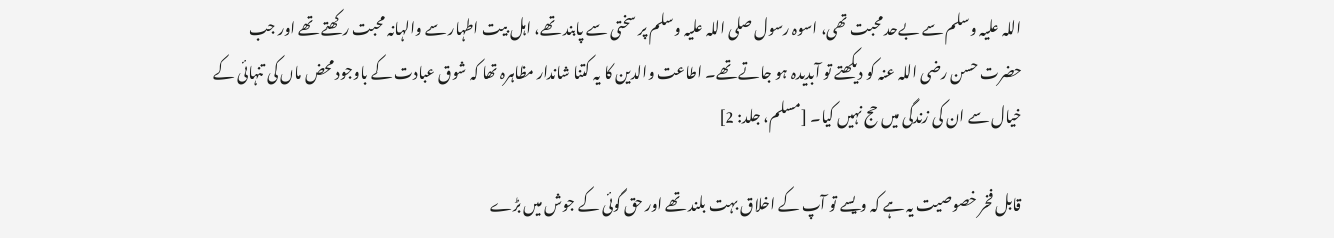اللہ علیہ وسلم سے بےحد محبت تھی، اسوہ رسول صلی اللہ علیہ وسلم پر سختی سے پابند تھے، اہل بیت اطہار سے والہانہ محبت رکھتے تھے اور جب حضرت حسن رضی اللہ عنہ کو دیکھتے تو آبدیدہ ہو جاتے تھے۔ اطاعت والدین کا یہ کتنا شاندار مظاہرہ تھا کہ شوق عبادت کے باوجود محض ماں کی تنہائی کے خیال سے ان کی زندگی میں حج نہیں کیا۔ [مسلم، جلد: 2]

قابل فخر خصوصیت یہ ہے کہ ویسے تو آپ کے اخلاق بہت بلند تھے اور حق گوئی کے جوش میں بڑے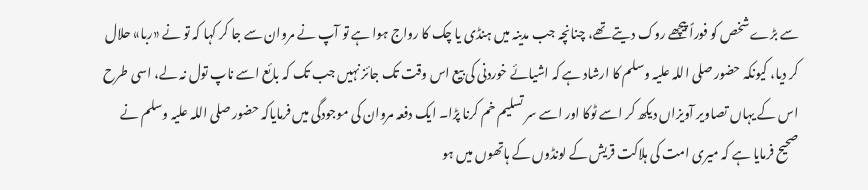سے بڑے شخص کو فوراً پیچھے روک دیتے تھے، چنانچہ جب مدینہ میں ہنڈی یا چک کا رواج ہوا ہے تو آپ نے مروان سے جا کر کہا کہ تو نے «ربا» حلال کر دیا، کیونکہ حضور صلی اللہ علیہ وسلم کا ارشاد ہے کہ اشیائے خوردنی کی بیع اس وقت تک جائز نہیں جب تک کہ بائع اسے ناپ تول نہ لے، اسی طرح اس کے یہاں تصاویر آویزاں دیکھ کر اسے ٹوکا اور اسے سر تسلیم خم کرنا پڑا۔ ایک دفعہ مروان کی موجودگی میں فرمایاکہ حضور صلی اللہ علیہ وسلم نے صحیح فرمایا ہے کہ میری امت کی ہلاکت قریش کے لونڈوں کے ہاتھوں میں ہو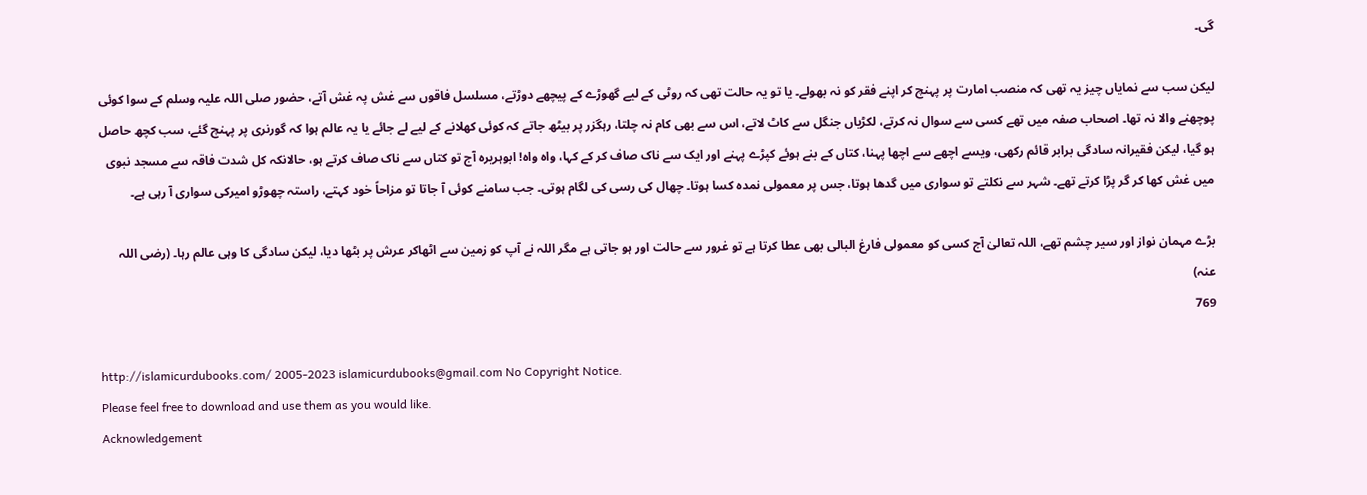گی۔

لیکن سب سے نمایاں چیز یہ تھی کہ منصب امارت پر پہنچ کر اپنے فقر کو نہ بھولے۔ یا تو یہ حالت تھی کہ روٹی کے لیے گھوڑے کے پیچھے دوڑتے، مسلسل فاقوں سے غش پہ غش آتے، حضور صلی اللہ علیہ وسلم کے سوا کوئی پوچھنے والا نہ تھا۔ اصحاب صفہ میں تھے کسی سے سوال نہ کرتے، لکڑیاں جنگل سے کاٹ لاتے، اس سے بھی کام نہ چلتا، رہگزر پر بیٹھ جاتے کہ کوئی کھلانے کے لیے لے جائے یا یہ عالم ہوا کہ گورنری پر پہنچ گئے، سب کچھ حاصل ہو گیا، لیکن فقیرانہ سادگی برابر قائم رکھی، ویسے اچھے سے اچھا پہنا، کتاں کے بنے ہوئے کپڑے پہنے اور ایک سے ناک صاف کر کے کہا، واہ واہ! ابوہریرہ آج تو کتاں سے ناک صاف کرتے ہو، حالانکہ کل شدت فاقہ سے مسجد نبوی میں غش کھا کر گر پڑا کرتے تھے۔ شہر سے نکلتے تو سواری میں گدھا ہوتا، جس پر معمولی نمدہ کسا ہوتا۔ چھال کی رسی کی لگام ہوتی۔ جب سامنے کوئی آ جاتا تو مزاحاً خود کہتے، راستہ چھوڑو امیرکی سواری آ رہی ہے۔

بڑے مہمان نواز اور سیر چشم تھے، اللہ تعالیٰ آج کسی کو معمولی فارغ البالی بھی عطا کرتا ہے تو غرور سے حالت اور ہو جاتی ہے مگر اللہ نے آپ کو زمین سے اٹھاکر عرش پر بٹھا دیا، لیکن سادگی کا وہی عالم رہا۔ (رضی اللہ عنہ)
769

http://islamicurdubooks.com/ 2005-2023 islamicurdubooks@gmail.com No Copyright Notice.
Please feel free to download and use them as you would like.
Acknowledgement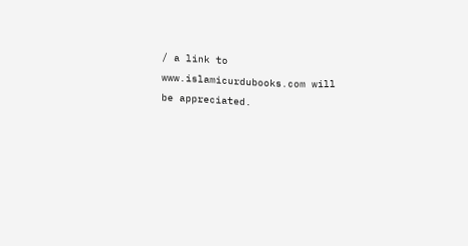/ a link to www.islamicurdubooks.com will be appreciated.